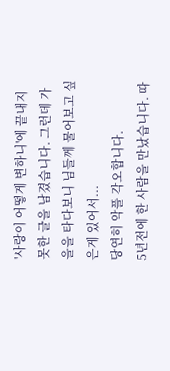'사랑이 어떻게 변하니'에 끝내지 못한 글을 남겼습니다. 그런데 가을을 타다보니 님들께 물어보고 싶은게 있어서...
당연히 악플 각오합니다.
5년전에 한 사람을 만났습니다. 따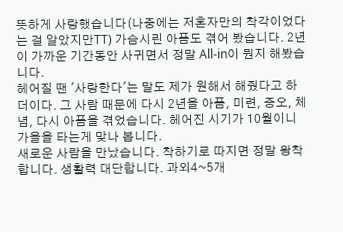뜻하게 사랑했습니다(나중에는 저혼자만의 착각이었다는 걸 알았지만TT) 가슴시린 아픔도 겪어 봤습니다. 2년이 가까운 기간동안 사귀면서 정말 All-in이 뭔지 해봤습니다.
헤어질 땐 '사랑한다'는 말도 제가 원해서 해줬다고 하더이다. 그 사람 때문에 다시 2년을 아픔, 미련, 증오, 체념, 다시 아픔을 겪었습니다. 헤어진 시기가 10월이니 가을을 타는게 맞나 봅니다.
새로운 사람을 만났습니다. 착하기로 따지면 정말 왕착합니다. 생활력 대단합니다. 과외4~5개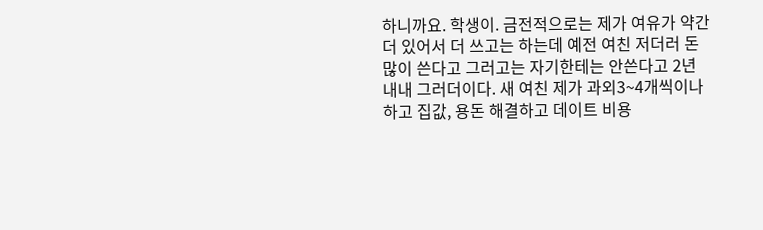하니까요. 학생이. 금전적으로는 제가 여유가 약간 더 있어서 더 쓰고는 하는데 예전 여친 저더러 돈많이 쓴다고 그러고는 자기한테는 안쓴다고 2년 내내 그러더이다. 새 여친 제가 과외3~4개씩이나 하고 집값, 용돈 해결하고 데이트 비용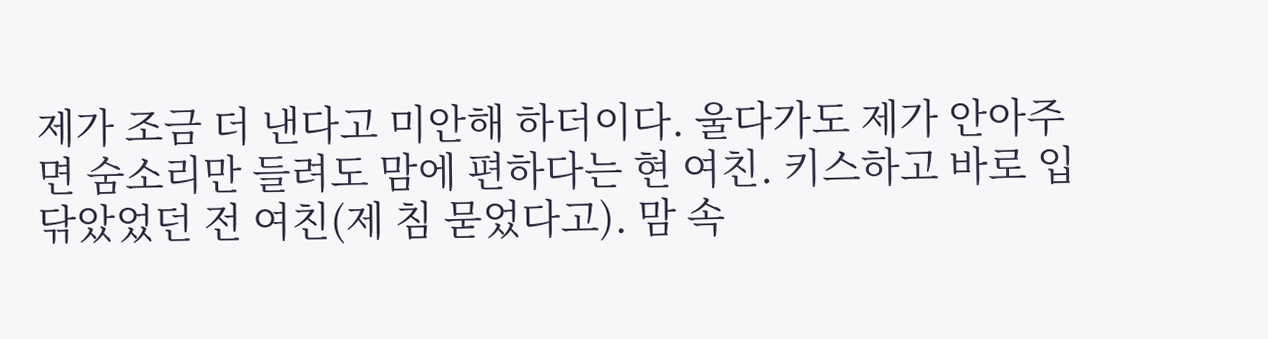제가 조금 더 낸다고 미안해 하더이다. 울다가도 제가 안아주면 숨소리만 들려도 맘에 편하다는 현 여친. 키스하고 바로 입닦았었던 전 여친(제 침 묻었다고). 맘 속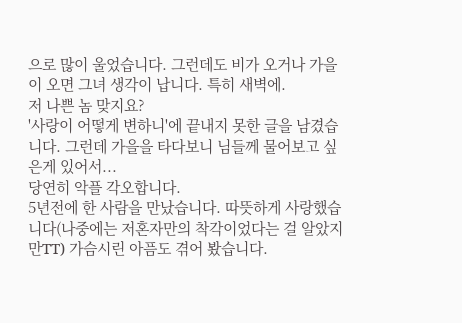으로 많이 울었습니다. 그런데도 비가 오거나 가을이 오면 그녀 생각이 납니다. 특히 새벽에.
저 나쁜 놈 맞지요?
'사랑이 어떻게 변하니'에 끝내지 못한 글을 남겼습니다. 그런데 가을을 타다보니 님들께 물어보고 싶은게 있어서...
당연히 악플 각오합니다.
5년전에 한 사람을 만났습니다. 따뜻하게 사랑했습니다(나중에는 저혼자만의 착각이었다는 걸 알았지만TT) 가슴시린 아픔도 겪어 봤습니다.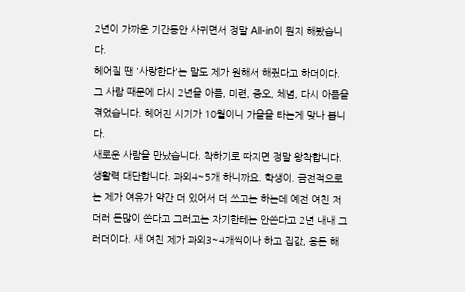2년이 가까운 기간동안 사귀면서 정말 All-in이 뭔지 해봤습니다.
헤어질 땐 '사랑한다'는 말도 제가 원해서 해줬다고 하더이다. 그 사람 때문에 다시 2년을 아픔, 미련, 증오, 체념, 다시 아픔을 겪었습니다. 헤어진 시기가 10월이니 가을을 타는게 맞나 봅니다.
새로운 사람을 만났습니다. 착하기로 따지면 정말 왕착합니다. 생활력 대단합니다. 과외4~5개 하니까요. 학생이. 금전적으로는 제가 여유가 약간 더 있어서 더 쓰고는 하는데 예전 여친 저더러 돈많이 쓴다고 그러고는 자기한테는 안쓴다고 2년 내내 그러더이다. 새 여친 제가 과외3~4개씩이나 하고 집값, 용돈 해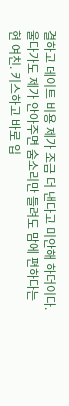결하고 데이트 비용 제가 조금 더 낸다고 미안해 하더이다. 울다가도 제가 안아주면 숨소리만 들려도 맘에 편하다는 현 여친. 키스하고 바로 입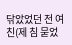닦았었던 전 여친(제 침 묻었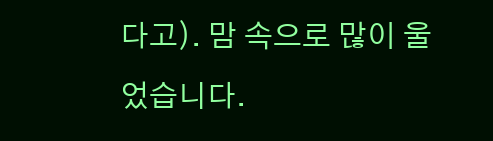다고). 맘 속으로 많이 울었습니다.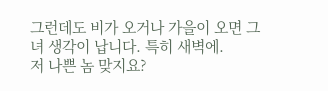그런데도 비가 오거나 가을이 오면 그녀 생각이 납니다. 특히 새벽에.
저 나쁜 놈 맞지요?